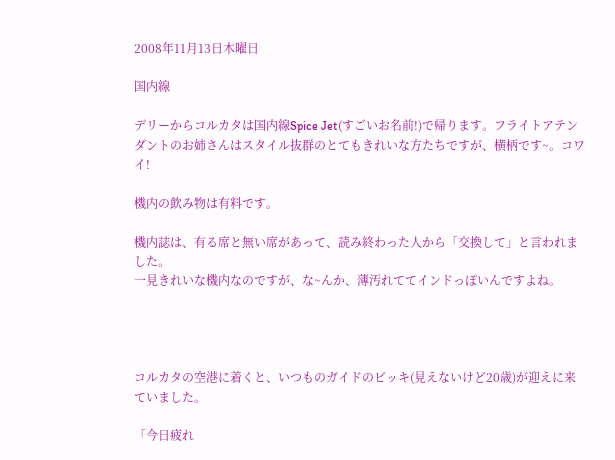2008年11月13日木曜日

国内線

デリーからコルカタは国内線Spice Jet(すごいお名前!)で帰ります。フライトアテンダントのお姉さんはスタイル抜群のとてもきれいな方たちですが、横柄です~。コワイ!

機内の飲み物は有料です。

機内誌は、有る席と無い席があって、読み終わった人から「交換して」と言われました。
一見きれいな機内なのですが、な~んか、薄汚れててインドっぽいんですよね。




コルカタの空港に着くと、いつものガイドのビッキ(見えないけど20歳)が迎えに来ていました。

「今日疲れ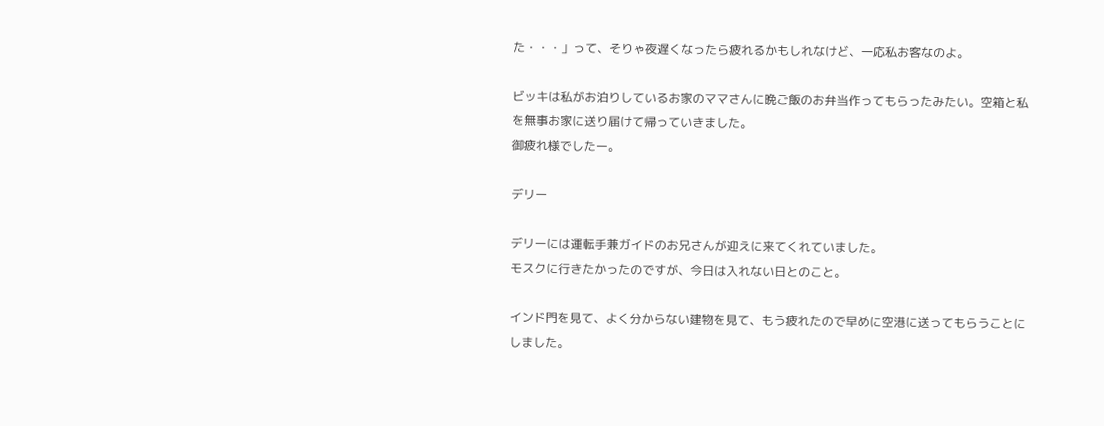た・・・」って、そりゃ夜遅くなったら疲れるかもしれなけど、一応私お客なのよ。

ビッキは私がお泊りしているお家のママさんに晩ご飯のお弁当作ってもらったみたい。空箱と私を無事お家に送り届けて帰っていきました。
御疲れ様でしたー。

デリー

デリーには運転手兼ガイドのお兄さんが迎えに来てくれていました。
モスクに行きたかったのですが、今日は入れない日とのこと。

インド門を見て、よく分からない建物を見て、もう疲れたので早めに空港に送ってもらうことにしました。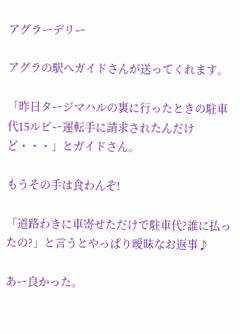アグラーデリー

アグラの駅へガイドさんが送ってくれます。

「昨日タージマハルの裏に行ったときの駐車代15ルピー運転手に請求されたんだけど・・・」とガイドさん。

もうその手は食わんぞ!

「道路わきに車寄せただけで駐車代?誰に払ったの?」と言うとやっぱり曖昧なお返事♪

あー良かった。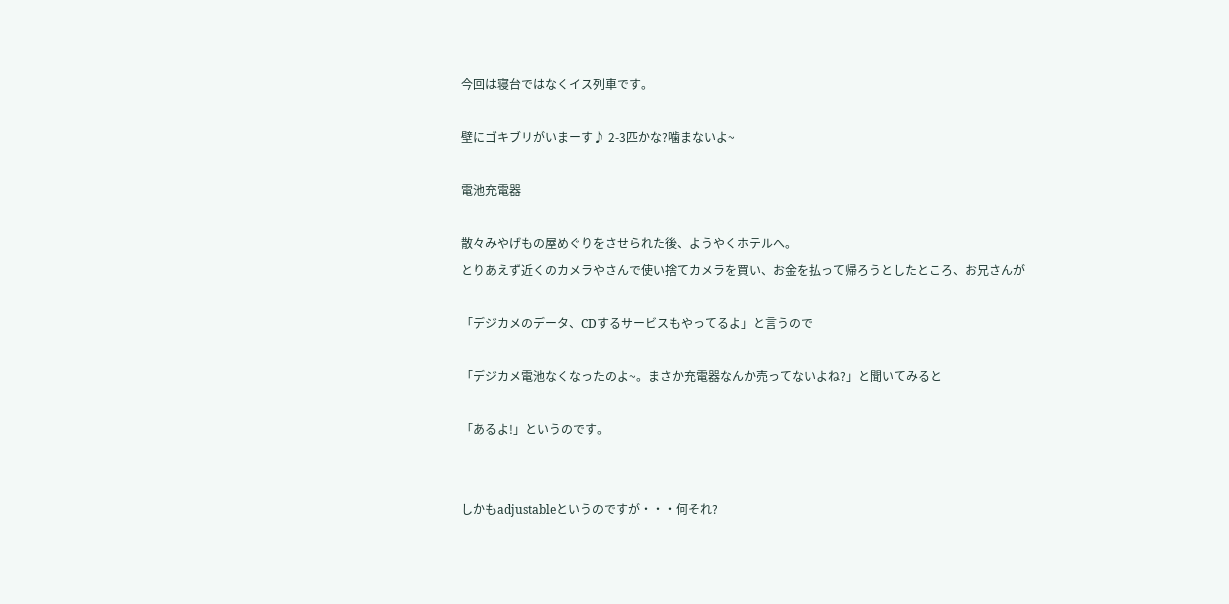今回は寝台ではなくイス列車です。

壁にゴキブリがいまーす♪ 2-3匹かな?噛まないよ~

電池充電器

散々みやげもの屋めぐりをさせられた後、ようやくホテルへ。
とりあえず近くのカメラやさんで使い捨てカメラを買い、お金を払って帰ろうとしたところ、お兄さんが

「デジカメのデータ、CDするサービスもやってるよ」と言うので

「デジカメ電池なくなったのよ~。まさか充電器なんか売ってないよね?」と聞いてみると

「あるよ!」というのです。


しかもadjustableというのですが・・・何それ?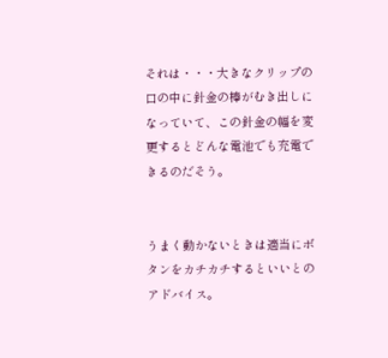それは・・・大きなクリップの口の中に針金の棒がむき出しになっていて、この針金の幅を変更するとどんな電池でも充電できるのだそう。


うまく動かないときは適当にボタンをカチカチするといいとのアドバイス。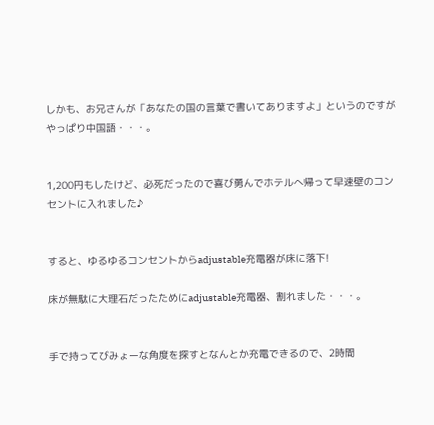しかも、お兄さんが「あなたの国の言葉で書いてありますよ」というのですがやっぱり中国語・・・。


1,200円もしたけど、必死だったので喜び勇んでホテルへ帰って早速壁のコンセントに入れました♪


すると、ゆるゆるコンセントからadjustable充電器が床に落下!

床が無駄に大理石だったためにadjustable充電器、割れました・・・。


手で持ってびみょーな角度を探すとなんとか充電できるので、2時間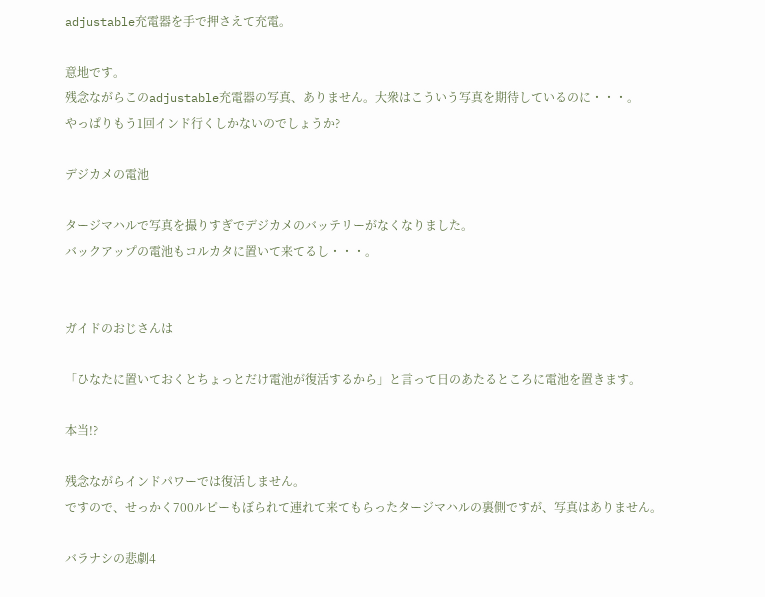adjustable充電器を手で押さえて充電。

意地です。
残念ながらこのadjustable充電器の写真、ありません。大衆はこういう写真を期待しているのに・・・。
やっぱりもう1回インド行くしかないのでしょうか?

デジカメの電池

タージマハルで写真を撮りすぎでデジカメのバッテリーがなくなりました。
バックアップの電池もコルカタに置いて来てるし・・・。


ガイドのおじさんは

「ひなたに置いておくとちょっとだけ電池が復活するから」と言って日のあたるところに電池を置きます。

本当!?

残念ながらインドパワーでは復活しません。
ですので、せっかく700ルピーもぼられて連れて来てもらったタージマハルの裏側ですが、写真はありません。

バラナシの悲劇4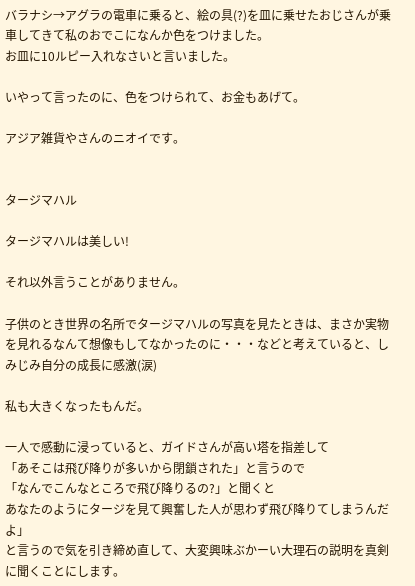バラナシ→アグラの電車に乗ると、絵の具(?)を皿に乗せたおじさんが乗車してきて私のおでこになんか色をつけました。
お皿に10ルピー入れなさいと言いました。

いやって言ったのに、色をつけられて、お金もあげて。

アジア雑貨やさんのニオイです。


タージマハル

タージマハルは美しい!

それ以外言うことがありません。

子供のとき世界の名所でタージマハルの写真を見たときは、まさか実物を見れるなんて想像もしてなかったのに・・・などと考えていると、しみじみ自分の成長に感激(涙)

私も大きくなったもんだ。

一人で感動に浸っていると、ガイドさんが高い塔を指差して
「あそこは飛び降りが多いから閉鎖された」と言うので
「なんでこんなところで飛び降りるの?」と聞くと
あなたのようにタージを見て興奮した人が思わず飛び降りてしまうんだよ」
と言うので気を引き締め直して、大変興味ぶかーい大理石の説明を真剣に聞くことにします。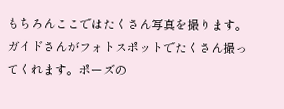もちろんここではたくさん写真を撮ります。
ガイドさんがフォトスポットでたくさん撮ってくれます。ポーズの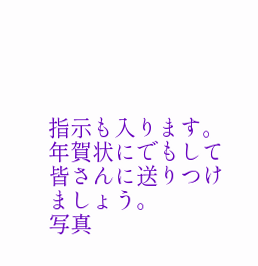指示も入ります。
年賀状にでもして皆さんに送りつけましょう。
写真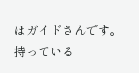はガイドさんです。持っている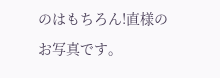のはもちろん!直様のお写真です。